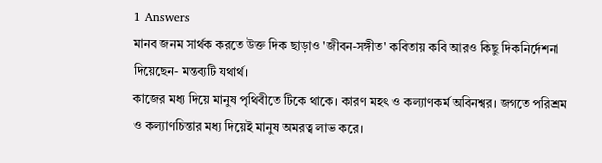1 Answers
মানব জনম সার্থক করতে উক্ত দিক ছাড়াও 'জীবন-সঙ্গীত' কবিতায় কবি আরও কিছু দিকনির্দেশনা দিয়েছেন- মন্তব্যটি যথার্থ।
কাজের মধ্য দিয়ে মানুষ পৃথিবীতে টিকে থাকে। কারণ মহৎ ও কল্যাণকর্ম অবিনশ্বর। জগতে পরিশ্রম ও কল্যাণচিন্তার মধ্য দিয়েই মানুষ অমরত্ব লাভ করে।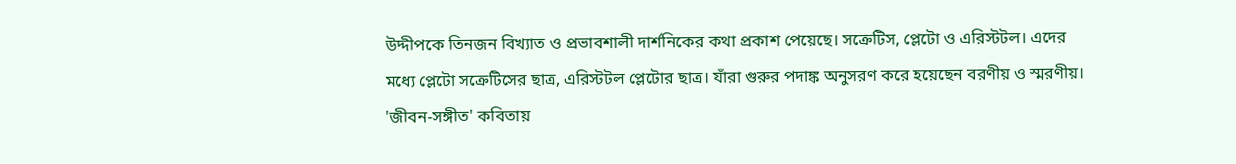উদ্দীপকে তিনজন বিখ্যাত ও প্রভাবশালী দার্শনিকের কথা প্রকাশ পেয়েছে। সক্রেটিস, প্লেটো ও এরিস্টটল। এদের মধ্যে প্লেটো সক্রেটিসের ছাত্র, এরিস্টটল প্লেটোর ছাত্র। যাঁরা গুরুর পদাঙ্ক অনুসরণ করে হয়েছেন বরণীয় ও স্মরণীয়। 'জীবন-সঙ্গীত' কবিতায়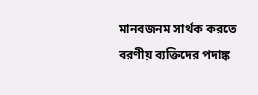মানবজনম সার্থক করতে বরণীয় ব্যক্তিদের পদাঙ্ক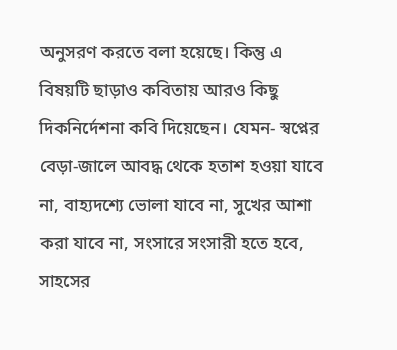অনুসরণ করতে বলা হয়েছে। কিন্তু এ বিষয়টি ছাড়াও কবিতায় আরও কিছু দিকনির্দেশনা কবি দিয়েছেন। যেমন- স্বপ্নের বেড়া-জালে আবদ্ধ থেকে হতাশ হওয়া যাবে না, বাহ্যদশ্যে ভোলা যাবে না, সুখের আশা করা যাবে না, সংসারে সংসারী হতে হবে, সাহসের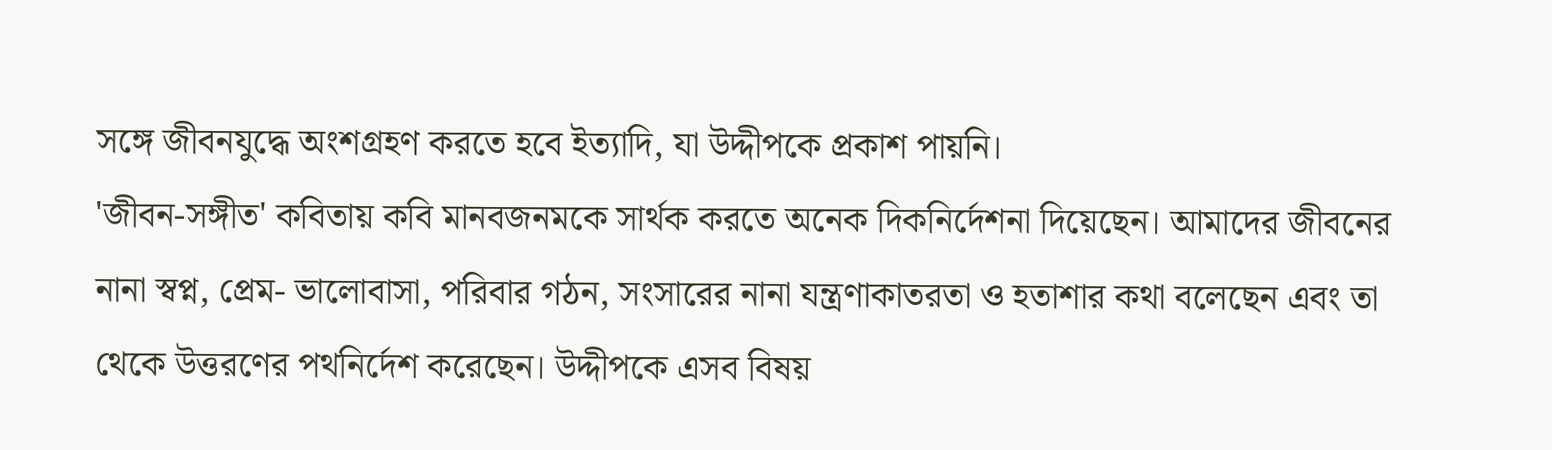সঙ্গে জীবনযুদ্ধে অংশগ্রহণ করতে হবে ইত্যাদি, যা উদ্দীপকে প্রকাশ পায়নি।
'জীবন-সঙ্গীত' কবিতায় কবি মানবজনমকে সার্থক করতে অনেক দিকনির্দেশনা দিয়েছেন। আমাদের জীবনের নানা স্বপ্ন, প্রেম- ভালোবাসা, পরিবার গঠন, সংসারের নানা যন্ত্রণাকাতরতা ও হতাশার কথা বলেছেন এবং তা থেকে উত্তরণের পথনির্দেশ করেছেন। উদ্দীপকে এসব বিষয়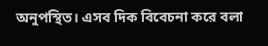অনুপস্থিত। এসব দিক বিবেচনা করে বলা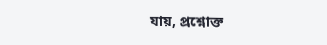যায়, প্রশ্নোক্ত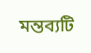মন্তব্যটি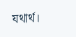যথার্থ।